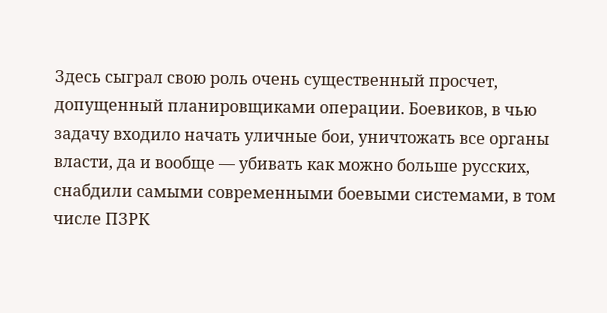Здесь сыграл свою роль очень существенный просчет, допущенный планировщиками операции. Боевиков, в чью задачу входило начать уличные бои, уничтожать все органы власти, да и вообще — убивать как можно больше русских, снабдили самыми современными боевыми системами, в том числе ПЗРК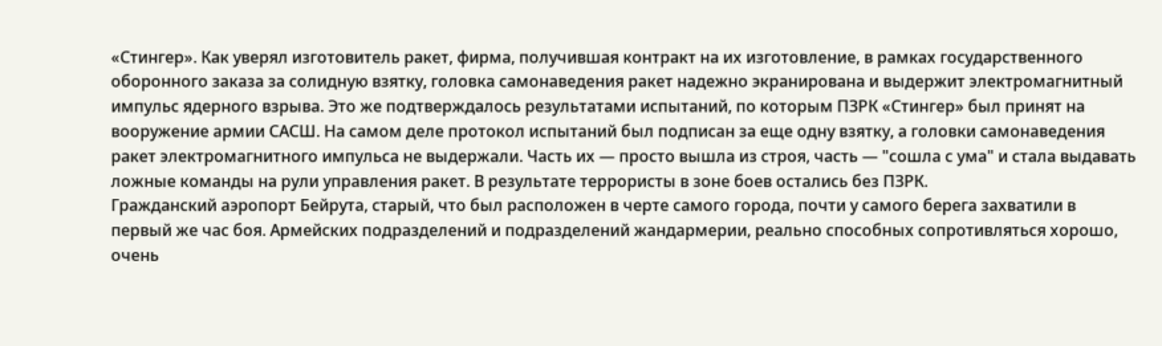«Стингер». Как уверял изготовитель ракет, фирма, получившая контракт на их изготовление, в рамках государственного оборонного заказа за солидную взятку, головка самонаведения ракет надежно экранирована и выдержит электромагнитный импульс ядерного взрыва. Это же подтверждалось результатами испытаний, по которым ПЗРК «Стингер» был принят на вооружение армии САСШ. На самом деле протокол испытаний был подписан за еще одну взятку, а головки самонаведения ракет электромагнитного импульса не выдержали. Часть их — просто вышла из строя, часть — "сошла с ума" и стала выдавать ложные команды на рули управления ракет. В результате террористы в зоне боев остались без ПЗРК.
Гражданский аэропорт Бейрута, старый, что был расположен в черте самого города, почти у самого берега захватили в первый же час боя. Армейских подразделений и подразделений жандармерии, реально способных сопротивляться хорошо, очень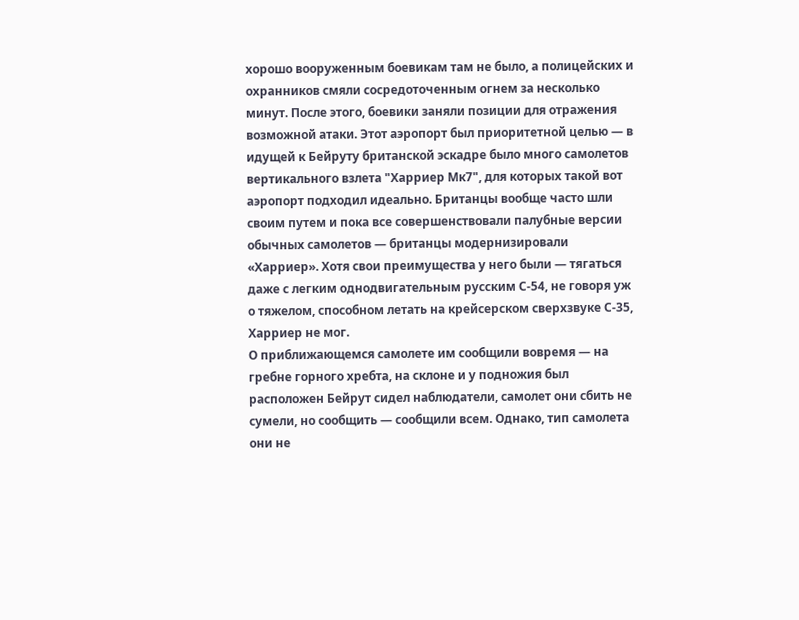хорошо вооруженным боевикам там не было, а полицейских и охранников смяли сосредоточенным огнем за несколько минут. После этого, боевики заняли позиции для отражения возможной атаки. Этот аэропорт был приоритетной целью — в идущей к Бейруту британской эскадре было много самолетов вертикального взлета "Харриер Мк7", для которых такой вот аэропорт подходил идеально. Британцы вообще часто шли своим путем и пока все совершенствовали палубные версии обычных самолетов — британцы модернизировали «Харриер». Хотя свои преимущества у него были — тягаться даже с легким однодвигательным русским С-54, не говоря уж о тяжелом, способном летать на крейсерском сверхзвуке С-35, Харриер не мог.
О приближающемся самолете им сообщили вовремя — на гребне горного хребта, на склоне и у подножия был расположен Бейрут сидел наблюдатели, самолет они сбить не сумели, но сообщить — сообщили всем. Однако, тип самолета они не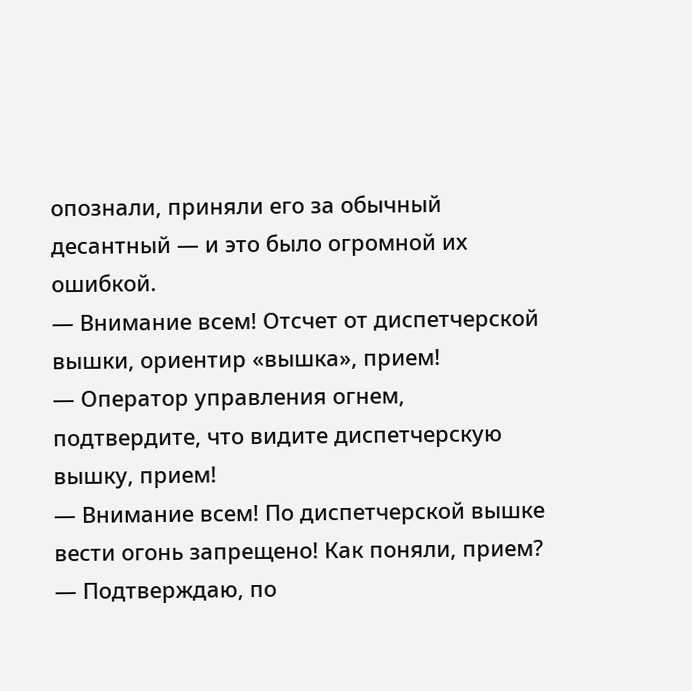опознали, приняли его за обычный десантный — и это было огромной их ошибкой.
— Внимание всем! Отсчет от диспетчерской вышки, ориентир «вышка», прием!
— Оператор управления огнем, подтвердите, что видите диспетчерскую вышку, прием!
— Внимание всем! По диспетчерской вышке вести огонь запрещено! Как поняли, прием?
— Подтверждаю, по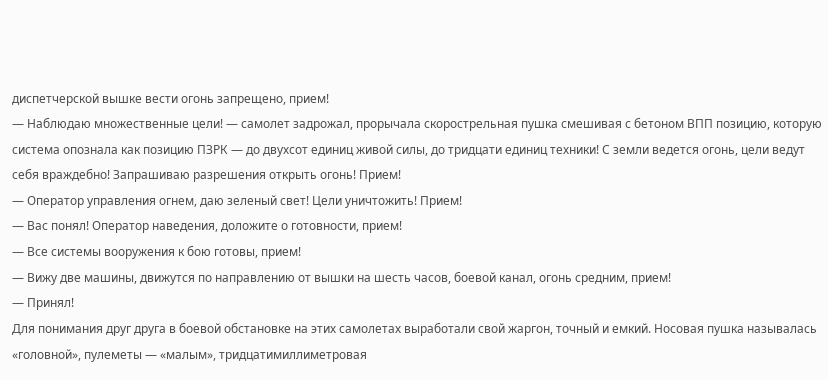диспетчерской вышке вести огонь запрещено, прием!
— Наблюдаю множественные цели! — самолет задрожал, прорычала скорострельная пушка смешивая с бетоном ВПП позицию, которую система опознала как позицию ПЗРК — до двухсот единиц живой силы, до тридцати единиц техники! С земли ведется огонь, цели ведут себя враждебно! Запрашиваю разрешения открыть огонь! Прием!
— Оператор управления огнем, даю зеленый свет! Цели уничтожить! Прием!
— Вас понял! Оператор наведения, доложите о готовности, прием!
— Все системы вооружения к бою готовы, прием!
— Вижу две машины, движутся по направлению от вышки на шесть часов, боевой канал, огонь средним, прием!
— Принял!
Для понимания друг друга в боевой обстановке на этих самолетах выработали свой жаргон, точный и емкий. Носовая пушка называлась «головной», пулеметы — «малым», тридцатимиллиметровая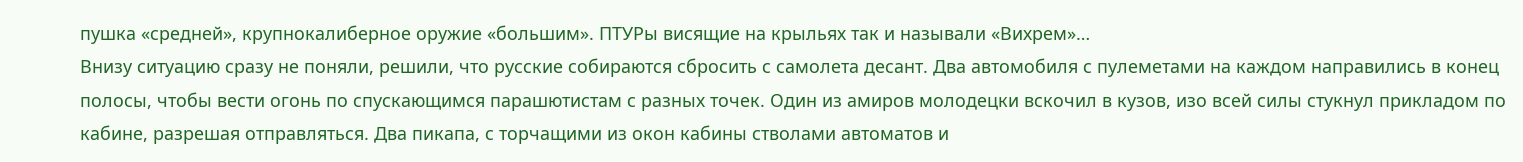пушка «средней», крупнокалиберное оружие «большим». ПТУРы висящие на крыльях так и называли «Вихрем»…
Внизу ситуацию сразу не поняли, решили, что русские собираются сбросить с самолета десант. Два автомобиля с пулеметами на каждом направились в конец полосы, чтобы вести огонь по спускающимся парашютистам с разных точек. Один из амиров молодецки вскочил в кузов, изо всей силы стукнул прикладом по кабине, разрешая отправляться. Два пикапа, с торчащими из окон кабины стволами автоматов и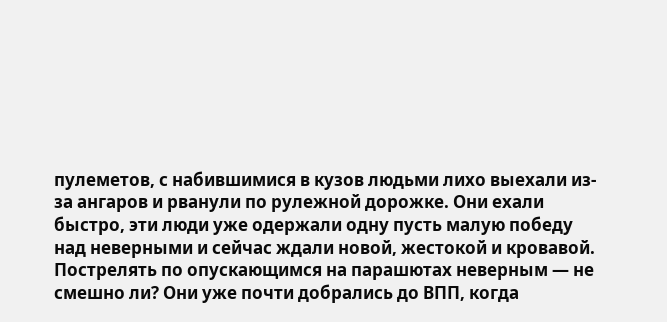пулеметов, с набившимися в кузов людьми лихо выехали из-за ангаров и рванули по рулежной дорожке. Они ехали быстро, эти люди уже одержали одну пусть малую победу над неверными и сейчас ждали новой, жестокой и кровавой. Пострелять по опускающимся на парашютах неверным — не смешно ли? Они уже почти добрались до ВПП, когда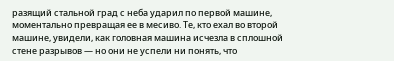разящий стальной град с неба ударил по первой машине, моментально превращая ее в месиво. Те, кто ехал во второй машине, увидели, как головная машина исчезла в сплошной стене разрывов — но они не успели ни понять, что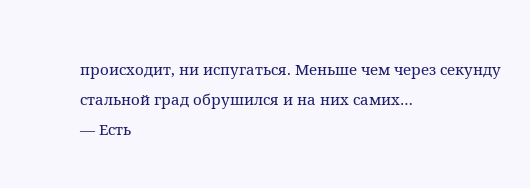происходит, ни испугаться. Меньше чем через секунду стальной град обрушился и на них самих…
— Есть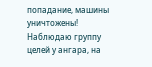попадание, машины уничтожены! Наблюдаю группу целей у ангара, на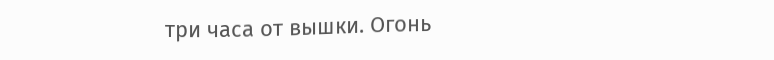три часа от вышки. Огонь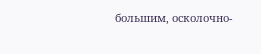большим, осколочно-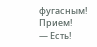фугасным! Прием!
— Есть!